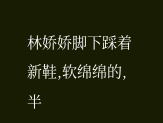林娇娇脚下踩着新鞋,软绵绵的,半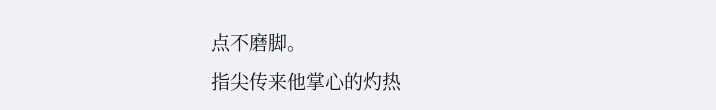点不磨脚。
指尖传来他掌心的灼热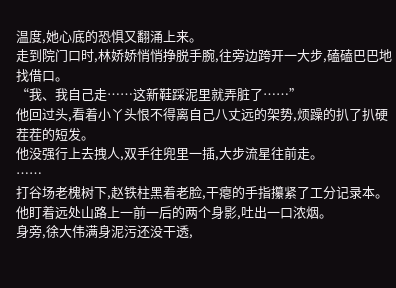温度,她心底的恐惧又翻涌上来。
走到院门口时,林娇娇悄悄挣脱手腕,往旁边跨开一大步,磕磕巴巴地找借口。
“我、我自己走……这新鞋踩泥里就弄脏了……”
他回过头,看着小丫头恨不得离自己八丈远的架势,烦躁的扒了扒硬茬茬的短发。
他没强行上去拽人,双手往兜里一插,大步流星往前走。
……
打谷场老槐树下,赵铁柱黑着老脸,干瘪的手指攥紧了工分记录本。
他盯着远处山路上一前一后的两个身影,吐出一口浓烟。
身旁,徐大伟满身泥污还没干透,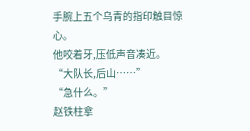手腕上五个乌青的指印触目惊心。
他咬着牙,压低声音凑近。
“大队长,后山……”
“急什么。”
赵铁柱拿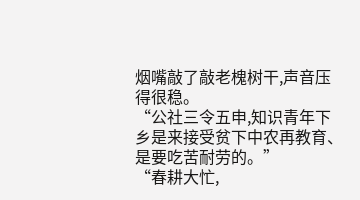烟嘴敲了敲老槐树干,声音压得很稳。
“公社三令五申,知识青年下乡是来接受贫下中农再教育、是要吃苦耐劳的。”
“春耕大忙,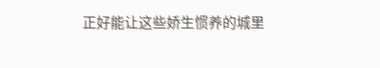正好能让这些娇生惯养的城里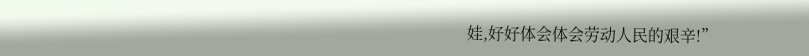娃,好好体会体会劳动人民的艰辛!”